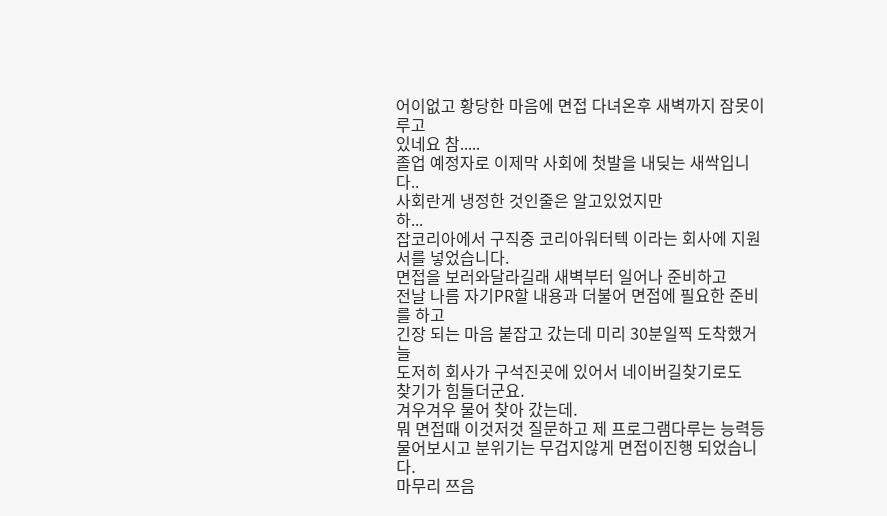어이없고 황당한 마음에 면접 다녀온후 새벽까지 잠못이루고
있네요 참.....
졸업 예정자로 이제막 사회에 첫발을 내딪는 새싹입니다..
사회란게 냉정한 것인줄은 알고있었지만
하...
잡코리아에서 구직중 코리아워터텍 이라는 회사에 지원서를 넣었습니다.
면접을 보러와달라길래 새벽부터 일어나 준비하고
전날 나름 자기PR할 내용과 더불어 면접에 필요한 준비를 하고
긴장 되는 마음 붙잡고 갔는데 미리 30분일찍 도착했거늘
도저히 회사가 구석진곳에 있어서 네이버길찾기로도
찾기가 힘들더군요.
겨우겨우 물어 찾아 갔는데.
뭐 면접때 이것저것 질문하고 제 프로그램다루는 능력등
물어보시고 분위기는 무겁지않게 면접이진행 되었습니다.
마무리 쯔음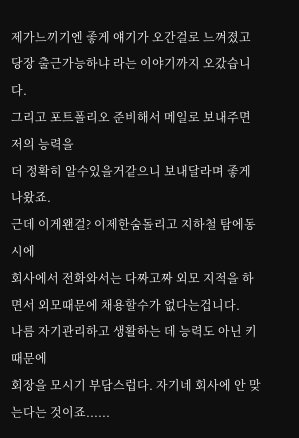제가느끼기엔 좋게 얘기가 오간걸로 느껴졌고
당장 출근가능하냐 라는 이야기까지 오갔습니다.
그리고 포트폴리오 준비해서 메일로 보내주면 저의 능력을
더 정확히 알수있을거같으니 보내달라며 좋게 나왔죠.
근데 이게왠걸? 이제한숨돌리고 지하철 탐에동시에
회사에서 전화와서는 다짜고짜 외모 지적을 하면서 외모때문에 채용할수가 없다는겁니다.
나름 자기관리하고 생활하는 데 능력도 아닌 키 때문에
회장을 모시기 부담스럽다. 자기네 회사에 안 맞는다는 것이죠......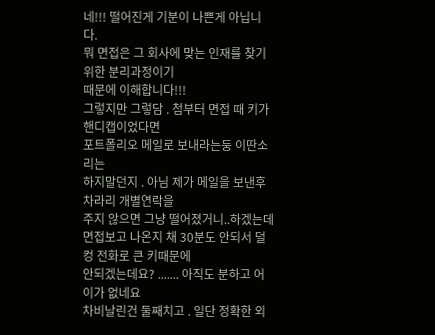네!!! 떨어진게 기분이 나쁜게 아닙니다.
뭐 면접은 그 회사에 맞는 인재를 찾기위한 분리과정이기
때문에 이해합니다!!!
그렇지만 그렇담 . 첨부터 면접 때 키가 핸디캡이었다면
포트폴리오 메일로 보내라는둥 이딴소리는
하지말던지 . 아님 제가 메일을 보낸후 차라리 개별연락을
주지 않으면 그냥 떨어졌거니..하겠는데
면접보고 나온지 채 30분도 안되서 덜컹 전화로 큰 키때문에
안되겠는데요? ....... 아직도 분하고 어이가 없네요
차비날린건 둘째치고 . 일단 정확한 외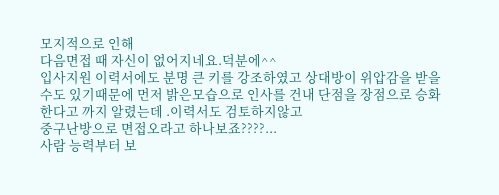모지적으로 인해
다음면접 때 자신이 없어지네요.덕분에^^
입사지원 이력서에도 분명 큰 키를 강조하였고 상대방이 위압감을 받을수도 있기때문에 먼저 밝은모습으로 인사를 건내 단점을 장점으로 승화한다고 까지 알렸는데 .이력서도 검토하지않고
중구난방으로 면접오라고 하나보죠????...
사람 능력부터 보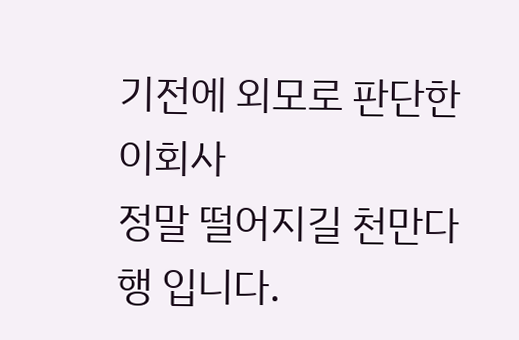기전에 외모로 판단한 이회사
정말 떨어지길 천만다행 입니다.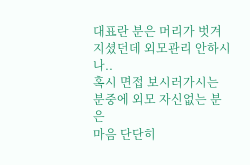대표란 분은 머리가 벗겨지셨던데 외모관리 안하시나..
혹시 면접 보시러가시는 분중에 외모 자신없는 분은
마음 단단히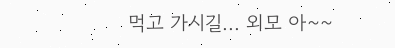먹고 가시길... 외모 아~~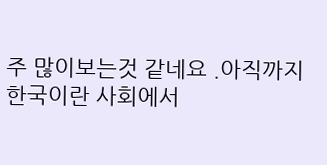주 많이보는것 같네요 .아직까지 한국이란 사회에서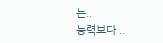는..
능력보다 ..